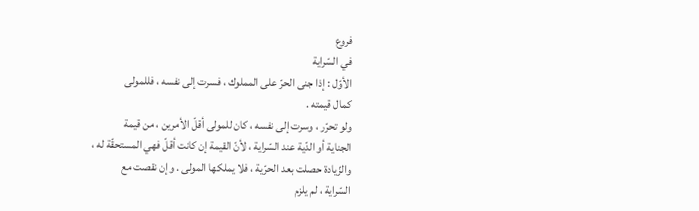فروع
في السّراية
الأوّل : إذا جنى الحرّ على المملوك ، فسرت إلى نفسه ، فللمولى
كمال قيمته .
ولو تحرّر ، وسرت إلى نفسه ، كان للمولى أقلّ الأمرين ، من قيمة
الجناية أو الدّية عند السّراية ، لأنّ القيمة إن كانت أقلّ فهي المستحقّة له ،
والزّيادة حصلت بعد الحرّية ، فلا يملكها المولى . وإن نقصت مع
السّراية ، لم يلزم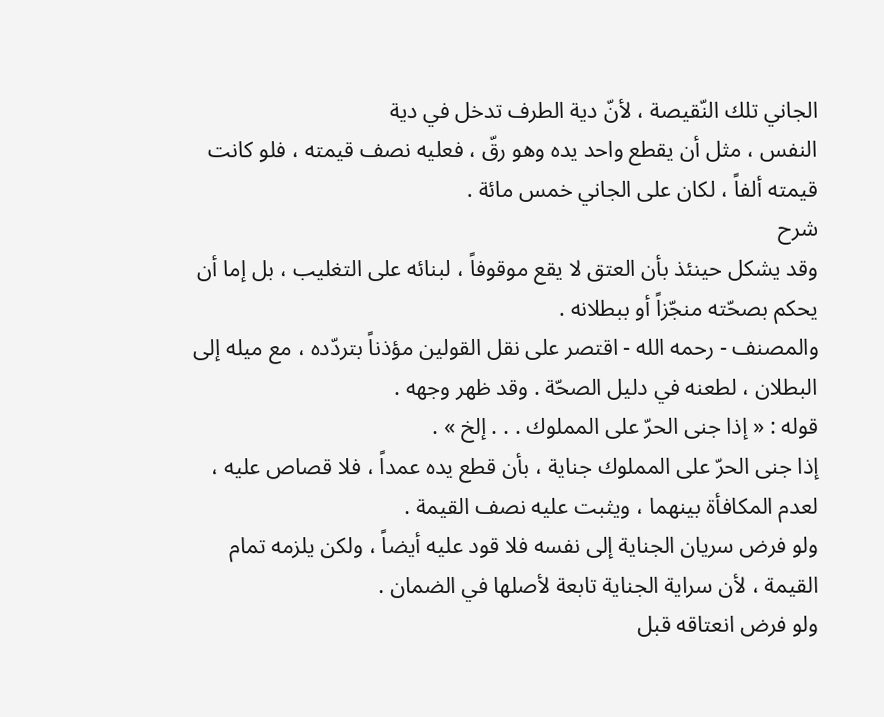الجاني تلك النّقيصة ، لأنّ دية الطرف تدخل في دية
النفس ، مثل أن يقطع واحد يده وهو رقّ ، فعليه نصف قيمته ، فلو كانت
قيمته ألفاً ، لكان على الجاني خمس مائة .
شرح
وقد يشكل حينئذ بأن العتق لا يقع موقوفاً ، لبنائه على التغليب ، بل إما أن
يحكم بصحّته منجّزاً أو ببطلانه .
والمصنف - رحمه الله - اقتصر على نقل القولين مؤذناً بتردّده ، مع ميله إلى
البطلان ، لطعنه في دليل الصحّة . وقد ظهر وجهه .
قوله : « إذا جنى الحرّ على المملوك . . . إلخ » .
إذا جنى الحرّ على المملوك جناية ، بأن قطع يده عمداً ، فلا قصاص عليه ،
لعدم المكافأة بينهما ، ويثبت عليه نصف القيمة .
ولو فرض سريان الجناية إلى نفسه فلا قود عليه أيضاً ، ولكن يلزمه تمام
القيمة ، لأن سراية الجناية تابعة لأصلها في الضمان .
ولو فرض انعتاقه قبل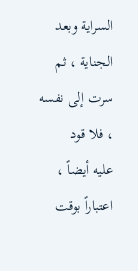السراية وبعد الجناية ، ثم سرت إلى نفسه ، فلا قود
عليه أيضاً ، اعتباراً بوقت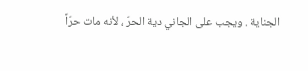الجناية . ويجب على الجاني دية الحرّ ، لأنه مات حرّاً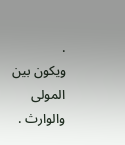.
ويكون بين المولى والوارث .